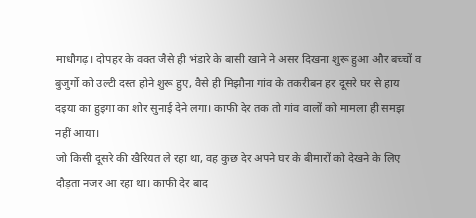माधौगढ़। दोपहर के वक्त जैसे ही भंडारे के बासी खाने ने असर दिखना शुरू हुआ और बच्चों व बुजुर्गो को उल्टी दस्त होने शुरू हुए, वैसे ही मिझौना गांव के तकरीबन हर दूसरे घर से हाय दइया का हुइगा का शोर सुनाई देने लगा। काफी देर तक तो गांव वालों को मामला ही समझ नहीं आया।
जो किसी दूसरे की खैरियत ले रहा था, वह कुछ देर अपने घर के बीमारों को देखने के लिए दौड़ता नजर आ रहा था। काफी देर बाद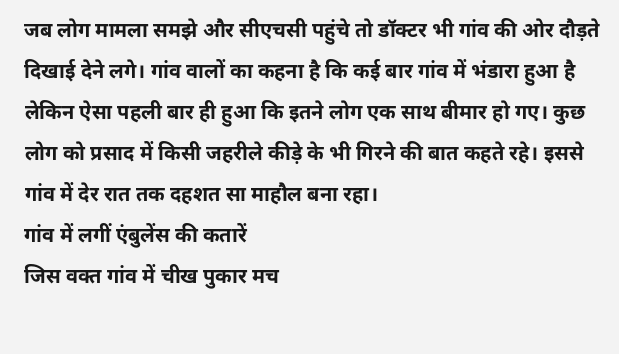जब लोग मामला समझे और सीएचसी पहुंचे तो डॉक्टर भी गांव की ओर दौड़ते दिखाई देने लगे। गांव वालों का कहना है कि कई बार गांव में भंडारा हुआ है लेकिन ऐसा पहली बार ही हुआ कि इतने लोग एक साथ बीमार हो गए। कुछ लोग को प्रसाद में किसी जहरीले कीड़े के भी गिरने की बात कहते रहे। इससे गांव में देर रात तक दहशत सा माहौल बना रहा।
गांव में लगीं एंबुलेंस की कतारें
जिस वक्त गांव में चीख पुकार मच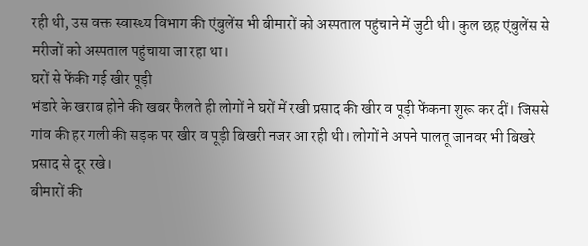रही थी, उस वक्त स्वास्थ्य विभाग की एंबुलेंस भी बीमारों को अस्पताल पहुंचाने में जुटी थी। कुल छह एंबुलेंस से मरीजों को अस्पताल पहुंचाया जा रहा था।
घरों से फेंकी गई खीर पूड़ी
भंडारे के खराब होने की खबर फैलते ही लोगों ने घरों में रखी प्रसाद की खीर व पूड़ी फेंकना शुरू कर दीं। जिससे गांव की हर गली की सड़क पर खीर व पूड़ी बिखरी नजर आ रही थी। लोगों ने अपने पालतू जानवर भी बिखरे प्रसाद से दूर रखे।
बीमारों की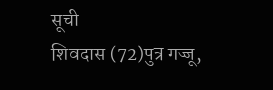सूची
शिवदास (72)पुत्र गज्जू,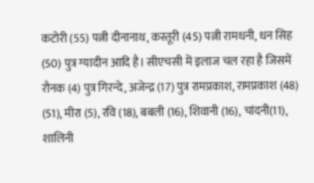कटोरी (55) पत्नी दीनानाथ, कस्तूरी (45) पत्नी रामधनी, धन सिह (50) पुत्र ग्यादीन आदि है। सीएचसी में इलाज चल रहा है जिसमें रौनक (4) पुत्र गिरन्दे, अजेन्द्र (17) पुत्र रामप्रकाश, रामप्रकाश (48) (51), मीरा (5), रवि (18), बबली (16), शिवानी (16), चांदनी(11), शालिनी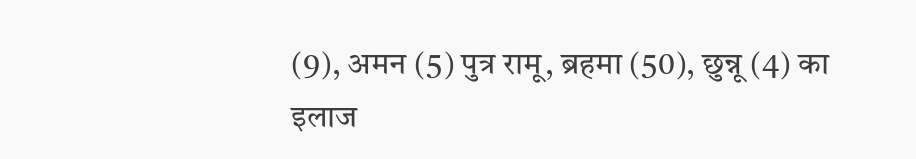(9), अमन (5) पुत्र रामू, ब्रहमा (50), छुन्नू (4) का इलाज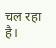चल रहा है।